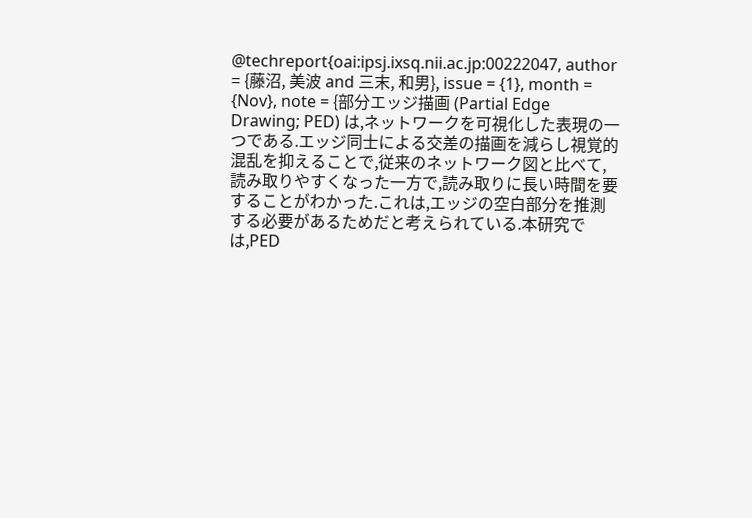@techreport{oai:ipsj.ixsq.nii.ac.jp:00222047, author = {藤沼, 美波 and 三末, 和男}, issue = {1}, month = {Nov}, note = {部分エッジ描画 (Partial Edge Drawing; PED) は,ネットワークを可視化した表現の一つである.エッジ同士による交差の描画を減らし視覚的混乱を抑えることで,従来のネットワーク図と比べて,読み取りやすくなった一方で,読み取りに長い時間を要することがわかった.これは,エッジの空白部分を推測する必要があるためだと考えられている.本研究では,PED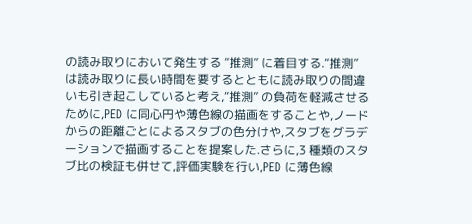の読み取りにおいて発生する “推測” に着目する.“推測” は読み取りに長い時間を要するとともに読み取りの間違いも引き起こしていると考え,“推測” の負荷を軽減させるために,PED に同心円や薄色線の描画をすることや,ノードからの距離ごとによるスタブの色分けや,スタブをグラデーションで描画することを提案した.さらに,3 種類のスタブ比の検証も併せて,評価実験を行い,PED に薄色線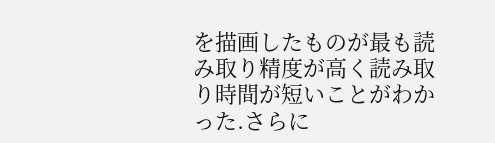を描画したものが最も読み取り精度が高く読み取り時間が短いことがわかった.さらに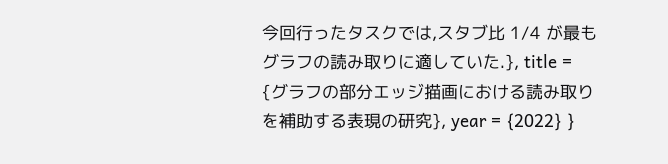今回行ったタスクでは,スタブ比 1/4 が最もグラフの読み取りに適していた.}, title = {グラフの部分エッジ描画における読み取りを補助する表現の研究}, year = {2022} }